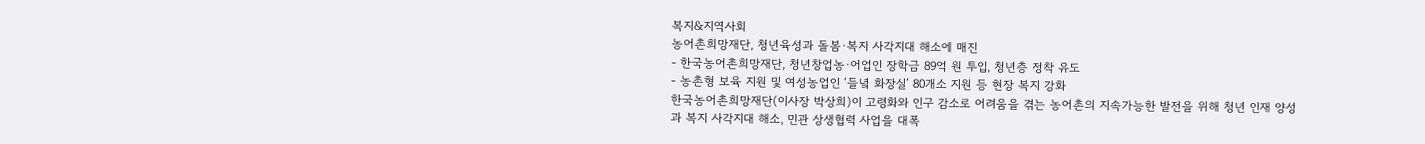복지&지역사회
농어촌희망재단, 청년육성과 돌봄·복지 사각지대 해소에 매진
- 한국농어촌희망재단, 청년창업농·어업인 장학금 89억 원 투입, 청년층 정착 유도
- 농촌형 보육 지원 및 여성농업인 ‘들녘 화장실’ 80개소 지원 등 현장 복지 강화
한국농어촌희망재단(이사장 박상희)이 고령화와 인구 감소로 어려움을 겪는 농어촌의 지속가능한 발전을 위해 청년 인재 양성과 복지 사각지대 해소, 민관 상생협력 사업을 대폭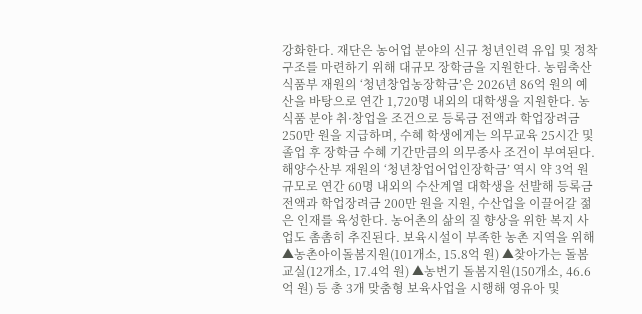강화한다. 재단은 농어업 분야의 신규 청년인력 유입 및 정착 구조를 마련하기 위해 대규모 장학금을 지원한다. 농림축산식품부 재원의 ‘청년창업농장학금’은 2026년 86억 원의 예산을 바탕으로 연간 1,720명 내외의 대학생을 지원한다. 농식품 분야 취·창업을 조건으로 등록금 전액과 학업장려금 250만 원을 지급하며, 수혜 학생에게는 의무교육 25시간 및 졸업 후 장학금 수혜 기간만큼의 의무종사 조건이 부여된다. 해양수산부 재원의 ‘청년창업어업인장학금’ 역시 약 3억 원 규모로 연간 60명 내외의 수산계열 대학생을 선발해 등록금 전액과 학업장려금 200만 원을 지원, 수산업을 이끌어갈 젊은 인재를 육성한다. 농어촌의 삶의 질 향상을 위한 복지 사업도 촘촘히 추진된다. 보육시설이 부족한 농촌 지역을 위해 ▲농촌아이돌봄지원(101개소, 15.8억 원) ▲찾아가는 돌봄교실(12개소, 17.4억 원) ▲농번기 돌봄지원(150개소, 46.6억 원) 등 총 3개 맞춤형 보육사업을 시행해 영유아 및